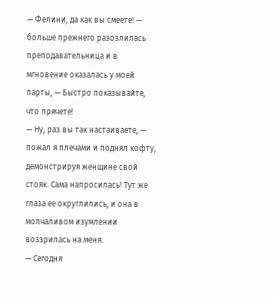— Фелини, да как вы смеете! — больше прежнего разозлилась преподавательница и в мгновение оказалась у моей парты, — Быстро показывайте, что прячете!
— Ну, раз вы так настаиваете, — пожал я плечами и поднял кофту, демонстрируя женщине свой стояк. Сама напросилась! Тут же глаза ее округлились, и она в молчаливом изумлении воззрилась на меня.
— Сегодня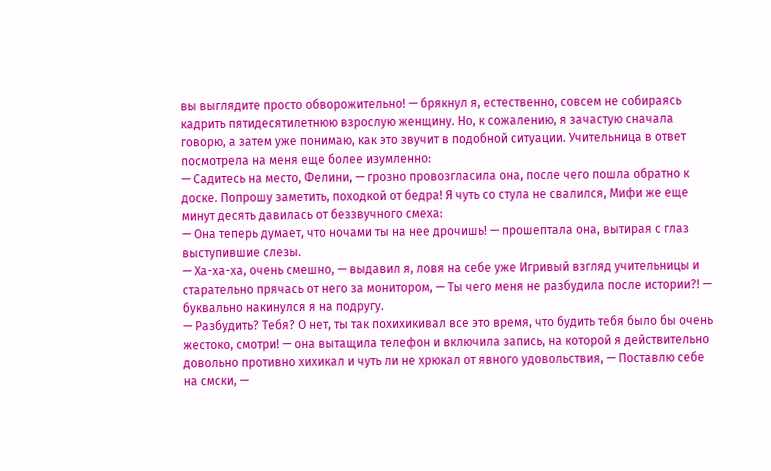вы выглядите просто обворожительно! — брякнул я, естественно, совсем не собираясь кадрить пятидесятилетнюю взрослую женщину. Но, к сожалению, я зачастую сначала говорю, а затем уже понимаю, как это звучит в подобной ситуации. Учительница в ответ посмотрела на меня еще более изумленно:
— Садитесь на место, Фелини, — грозно провозгласила она, после чего пошла обратно к доске. Попрошу заметить, походкой от бедра! Я чуть со стула не свалился, Мифи же еще минут десять давилась от беззвучного смеха:
— Она теперь думает, что ночами ты на нее дрочишь! — прошептала она, вытирая с глаз выступившие слезы.
— Ха-ха-ха, очень смешно, — выдавил я, ловя на себе уже Игривый взгляд учительницы и старательно прячась от него за монитором, — Ты чего меня не разбудила после истории?! — буквально накинулся я на подругу.
— Разбудить? Тебя? О нет, ты так похихикивал все это время, что будить тебя было бы очень жестоко, смотри! — она вытащила телефон и включила запись, на которой я действительно довольно противно хихикал и чуть ли не хрюкал от явного удовольствия, — Поставлю себе на смски, —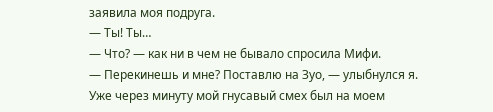заявила моя подруга.
— Ты! Ты…
— Что? — как ни в чем не бывало спросила Мифи.
— Перекинешь и мне? Поставлю на Зуо, — улыбнулся я. Уже через минуту мой гнусавый смех был на моем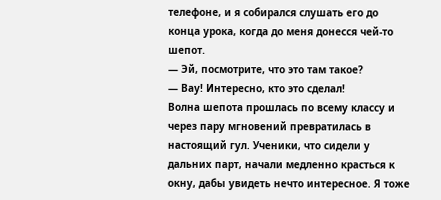телефоне, и я собирался слушать его до конца урока, когда до меня донесся чей-то шепот.
— Эй, посмотрите, что это там такое?
— Вау! Интересно, кто это сделал!
Волна шепота прошлась по всему классу и через пару мгновений превратилась в настоящий гул. Ученики, что сидели у дальних парт, начали медленно красться к окну, дабы увидеть нечто интересное. Я тоже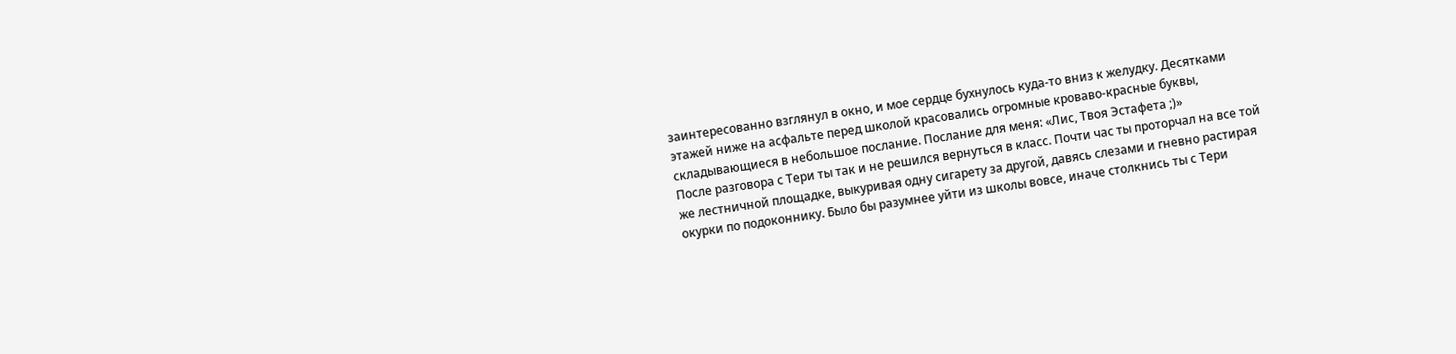заинтересованно взглянул в окно, и мое сердце бухнулось куда-то вниз к желудку. Десятками этажей ниже на асфальте перед школой красовались огромные кроваво-красные буквы, складывающиеся в небольшое послание. Послание для меня: «Лис, Твоя Эстафета ;)»
После разговора с Тери ты так и не решился вернуться в класс. Почти час ты проторчал на все той же лестничной площадке, выкуривая одну сигарету за другой, давясь слезами и гневно растирая окурки по подоконнику. Было бы разумнее уйти из школы вовсе, иначе столкнись ты с Тери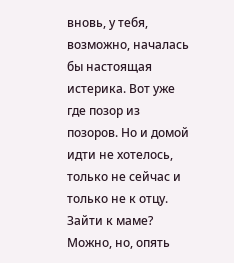вновь, у тебя, возможно, началась бы настоящая истерика. Вот уже где позор из позоров. Но и домой идти не хотелось, только не сейчас и только не к отцу. Зайти к маме? Можно, но, опять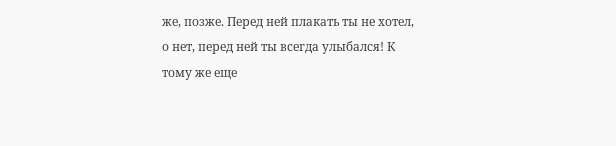же, позже. Перед ней плакать ты не хотел, о нет, перед ней ты всегда улыбался! К тому же еще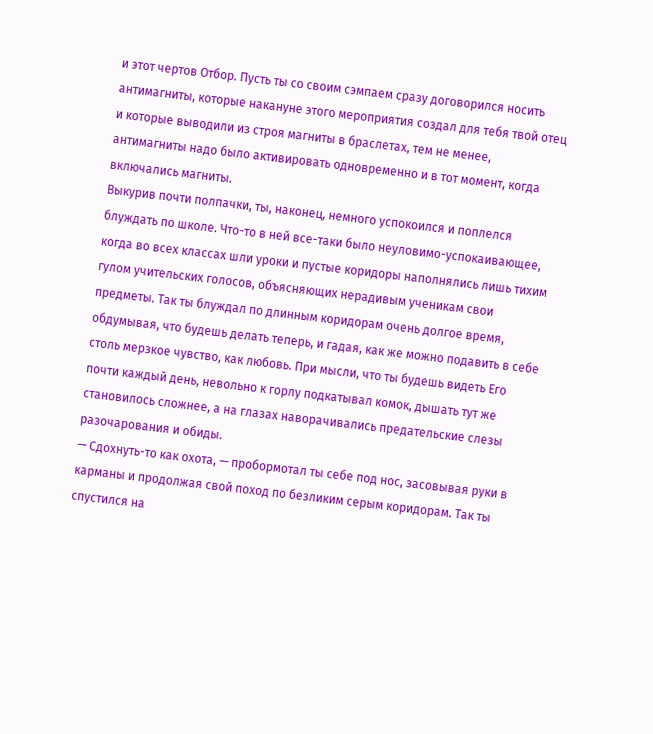и этот чертов Отбор. Пусть ты со своим сэмпаем сразу договорился носить антимагниты, которые накануне этого мероприятия создал для тебя твой отец и которые выводили из строя магниты в браслетах, тем не менее, антимагниты надо было активировать одновременно и в тот момент, когда включались магниты.
Выкурив почти полпачки, ты, наконец, немного успокоился и поплелся блуждать по школе. Что-то в ней все-таки было неуловимо-успокаивающее, когда во всех классах шли уроки и пустые коридоры наполнялись лишь тихим гулом учительских голосов, объясняющих нерадивым ученикам свои предметы. Так ты блуждал по длинным коридорам очень долгое время, обдумывая, что будешь делать теперь, и гадая, как же можно подавить в себе столь мерзкое чувство, как любовь. При мысли, что ты будешь видеть Его почти каждый день, невольно к горлу подкатывал комок, дышать тут же становилось сложнее, а на глазах наворачивались предательские слезы разочарования и обиды.
— Сдохнуть-то как охота, — пробормотал ты себе под нос, засовывая руки в карманы и продолжая свой поход по безликим серым коридорам. Так ты спустился на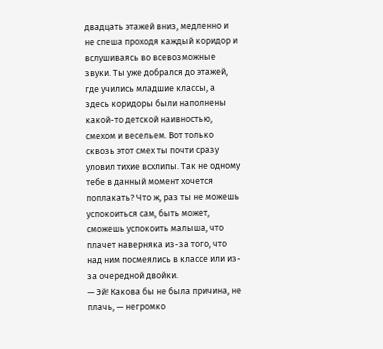двадцать этажей вниз, медленно и не спеша проходя каждый коридор и вслушиваясь во всевозможные звуки. Ты уже добрался до этажей, где учились младшие классы, а здесь коридоры были наполнены какой-то детской наивностью, смехом и весельем. Вот только сквозь этот смех ты почти сразу уловил тихие всхлипы. Так не одному тебе в данный момент хочется поплакать? Что ж, раз ты не можешь успокоиться сам, быть может, сможешь успокоить малыша, что плачет наверняка из-за того, что над ним посмеялись в классе или из-за очередной двойки.
— Эй! Какова бы не была причина, не плачь, — негромко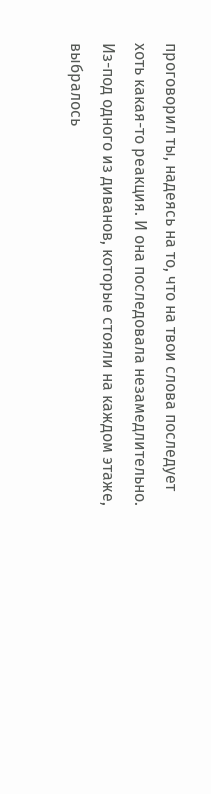проговорил ты, надеясь на то, что на твои слова последует хоть какая-то реакция. И она последовала незамедлительно. Из-под одного из диванов, которые стояли на каждом этаже, выбралось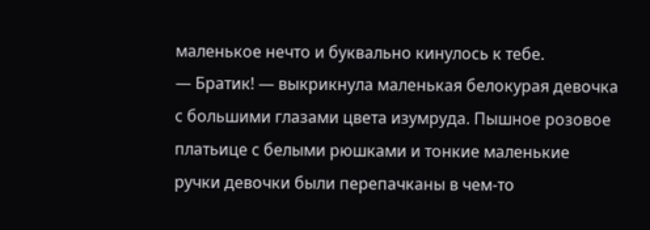маленькое нечто и буквально кинулось к тебе.
— Братик! — выкрикнула маленькая белокурая девочка с большими глазами цвета изумруда. Пышное розовое платьице с белыми рюшками и тонкие маленькие ручки девочки были перепачканы в чем-то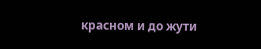красном и до жути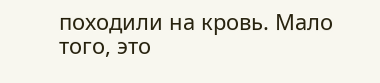походили на кровь. Мало того, это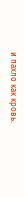и пахло как кровь.